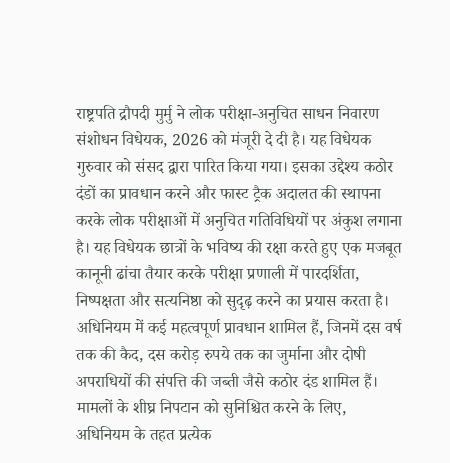राष्ट्रपति द्रौपदी मुर्मु ने लोक परीक्षा-अनुचित साधन निवारण संशोधन विधेयक, 2026 को मंजूरी दे दी है। यह विधेयक गुरुवार को संसद द्वारा पारित किया गया। इसका उद्देश्य कठोर दंडों का प्रावधान करने और फास्ट ट्रैक अदालत की स्थापना करके लोक परीक्षाओं में अनुचित गतिविधियों पर अंकुश लगाना है। यह विधेयक छात्रों के भविष्य की रक्षा करते हुए एक मजबूत कानूनी ढांचा तैयार करके परीक्षा प्रणाली में पारदर्शिता, निष्पक्षता और सत्यनिष्ठा को सुदृढ़ करने का प्रयास करता है। अधिनियम में कई महत्वपूर्ण प्रावधान शामिल हैं, जिनमें दस वर्ष तक की कैद, दस करोड़ रुपये तक का जुर्माना और दोषी अपराधियों की संपत्ति की जब्ती जैसे कठोर दंड शामिल हैं।
मामलों के शीघ्र निपटान को सुनिश्चित करने के लिए, अधिनियम के तहत प्रत्येक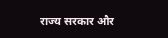राज्य सरकार और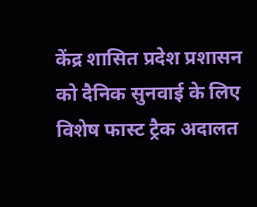केंद्र शासित प्रदेश प्रशासन को दैनिक सुनवाई के लिए विशेष फास्ट ट्रैक अदालत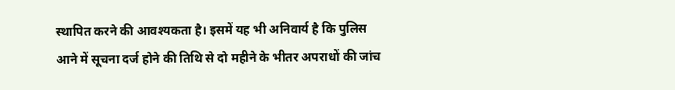स्थापित करने की आवश्यकता है। इसमें यह भी अनिवार्य है कि पुलिस आने में सूचना दर्ज होने की तिथि से दो महीने के भीतर अपराधों की जांच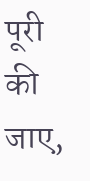पूरी की जाए,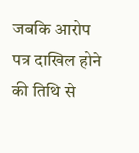जबकि आरोप पत्र दाखिल होने की तिथि से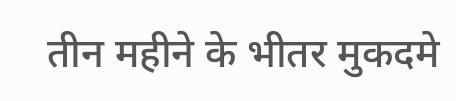तीन महीने के भीतर मुकदमे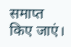समाप्त किए जाएं।